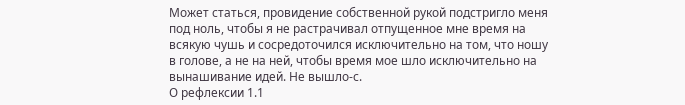Может статься, провидение собственной рукой подстригло меня под ноль, чтобы я не растрачивал отпущенное мне время на всякую чушь и сосредоточился исключительно на том, что ношу в голове, а не на ней, чтобы время мое шло исключительно на вынашивание идей. Не вышло-с.
О рефлексии 1.1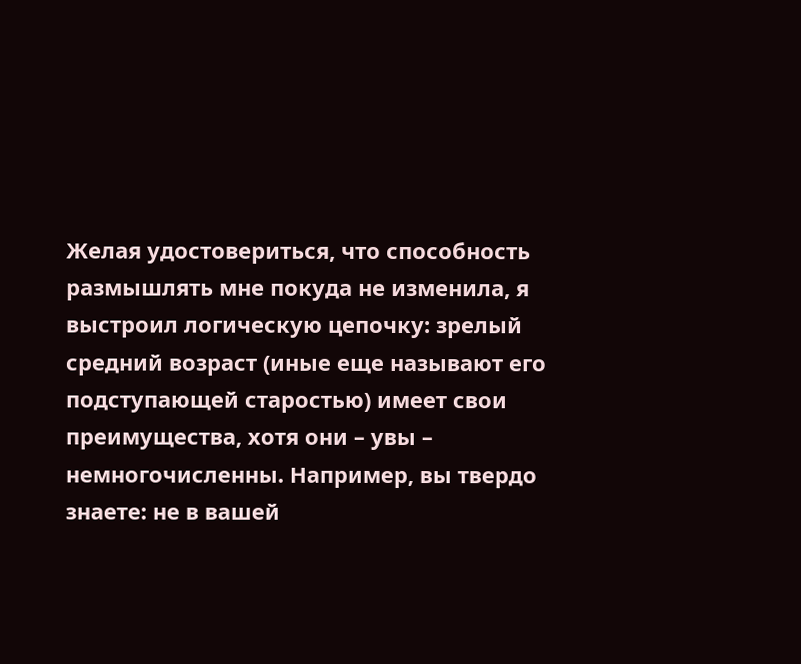Желая удостовериться, что способность размышлять мне покуда не изменила, я выстроил логическую цепочку: зрелый средний возраст (иные еще называют его подступающей старостью) имеет свои преимущества, хотя они – увы – немногочисленны. Например, вы твердо знаете: не в вашей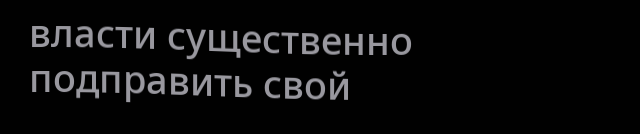власти существенно подправить свой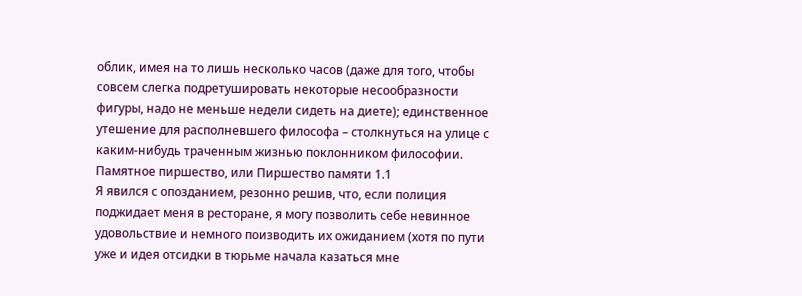облик, имея на то лишь несколько часов (даже для того, чтобы совсем слегка подретушировать некоторые несообразности фигуры, надо не меньше недели сидеть на диете); единственное утешение для располневшего философа – столкнуться на улице с каким-нибудь траченным жизнью поклонником философии.
Памятное пиршество, или Пиршество памяти 1.1
Я явился с опозданием, резонно решив, что, если полиция поджидает меня в ресторане, я могу позволить себе невинное удовольствие и немного поизводить их ожиданием (хотя по пути уже и идея отсидки в тюрьме начала казаться мне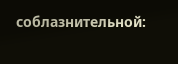соблазнительной: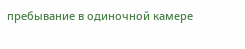пребывание в одиночной камере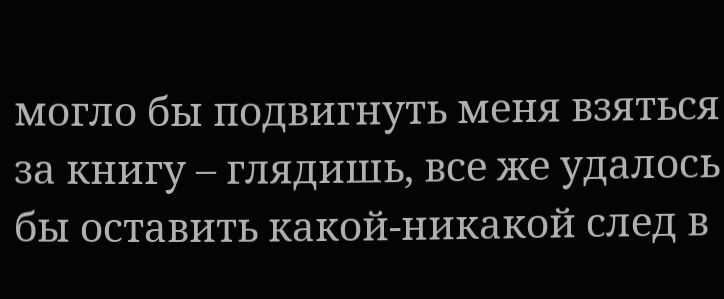могло бы подвигнуть меня взяться за книгу – глядишь, все же удалось бы оставить какой-никакой след в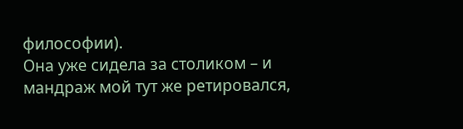философии).
Она уже сидела за столиком – и мандраж мой тут же ретировался,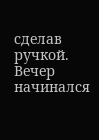сделав ручкой. Вечер начинался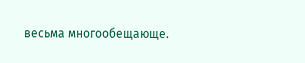весьма многообещающе.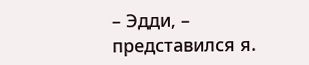– Эдди, – представился я.